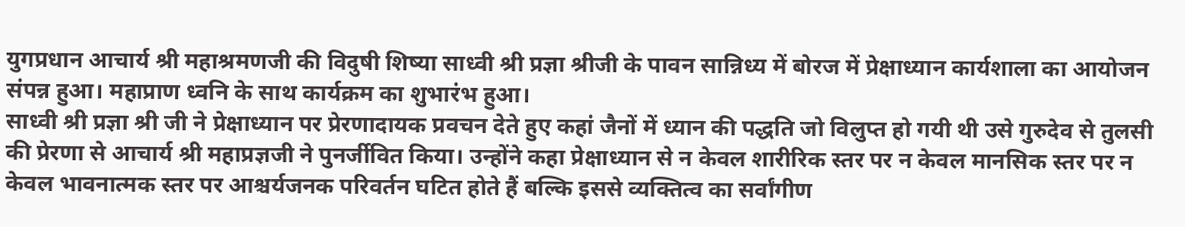युगप्रधान आचार्य श्री महाश्रमणजी की विदुषी शिष्या साध्वी श्री प्रज्ञा श्रीजी के पावन सान्निध्य में बोरज में प्रेक्षाध्यान कार्यशाला का आयोजन संपन्न हुआ। महाप्राण ध्वनि के साथ कार्यक्रम का शुभारंभ हुआ।
साध्वी श्री प्रज्ञा श्री जी ने प्रेक्षाध्यान पर प्रेरणादायक प्रवचन देते हुए कहां जैनों में ध्यान की पद्धति जो विलुप्त हो गयी थी उसे गुरुदेव से तुलसी की प्रेरणा से आचार्य श्री महाप्रज्ञजी ने पुनर्जीवित किया। उन्होंने कहा प्रेक्षाध्यान से न केवल शारीरिक स्तर पर न केवल मानसिक स्तर पर न केवल भावनात्मक स्तर पर आश्चर्यजनक परिवर्तन घटित होते हैं बल्कि इससे व्यक्तित्व का सर्वांगीण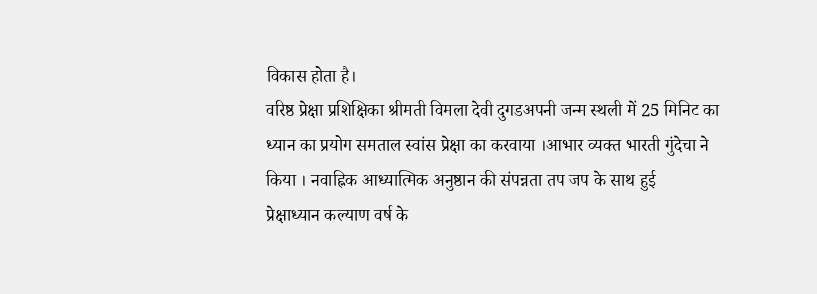विकास होता है।
वरिष्ठ प्रेक्षा प्रशिक्षिका श्रीमती विमला देवी दुगडअपनी जन्म स्थली में 25 मिनिट का ध्यान का प्रयोग समताल स्वांस प्रेक्षा का करवाया ।आभार व्यक्त भारती गुंदेचा ने किया । नवाह्निक आध्यात्मिक अनुष्ठान की संपन्नता तप जप के साथ हुई
प्रेक्षाध्यान कल्याण वर्ष के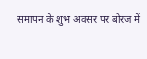समापन के शुभ अवसर पर बोरज में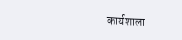कार्यशाला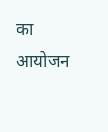का आयोजन